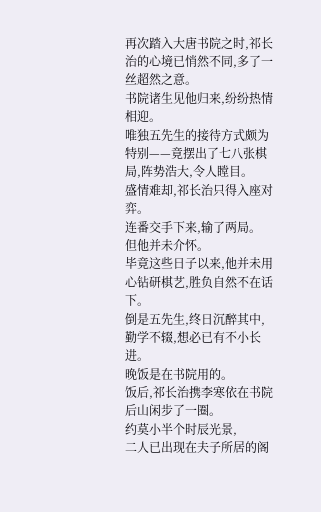再次踏入大唐书院之时,祁长治的心境已悄然不同,多了一丝超然之意。
书院诸生见他归来,纷纷热情相迎。
唯独五先生的接待方式颇为特别——竟摆出了七八张棋局,阵势浩大,令人瞠目。
盛情难却,祁长治只得入座对弈。
连番交手下来,输了两局。
但他并未介怀。
毕竟这些日子以来,他并未用心钻研棋艺,胜负自然不在话下。
倒是五先生,终日沉醉其中,勤学不辍,想必已有不小长进。
晚饭是在书院用的。
饭后,祁长治携李寒依在书院后山闲步了一圈。
约莫小半个时辰光景,
二人已出现在夫子所居的阁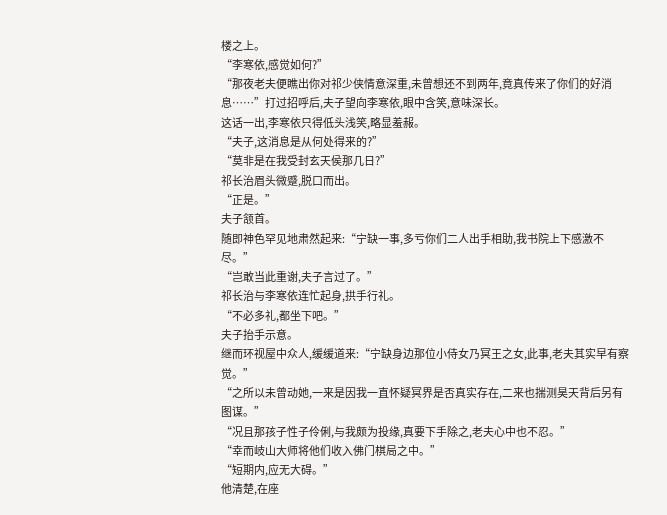楼之上。
“李寒依,感觉如何?”
“那夜老夫便瞧出你对祁少侠情意深重,未曾想还不到两年,竟真传来了你们的好消息……”打过招呼后,夫子望向李寒依,眼中含笑,意味深长。
这话一出,李寒依只得低头浅笑,略显羞赧。
“夫子,这消息是从何处得来的?”
“莫非是在我受封玄天侯那几日?”
祁长治眉头微蹙,脱口而出。
“正是。”
夫子颔首。
随即神色罕见地肃然起来:“宁缺一事,多亏你们二人出手相助,我书院上下感激不尽。”
“岂敢当此重谢,夫子言过了。”
祁长治与李寒依连忙起身,拱手行礼。
“不必多礼,都坐下吧。”
夫子抬手示意。
继而环视屋中众人,缓缓道来:“宁缺身边那位小侍女乃冥王之女,此事,老夫其实早有察觉。”
“之所以未曾动她,一来是因我一直怀疑冥界是否真实存在,二来也揣测昊天背后另有图谋。”
“况且那孩子性子伶俐,与我颇为投缘,真要下手除之,老夫心中也不忍。”
“幸而岐山大师将他们收入佛门棋局之中。”
“短期内,应无大碍。”
他清楚,在座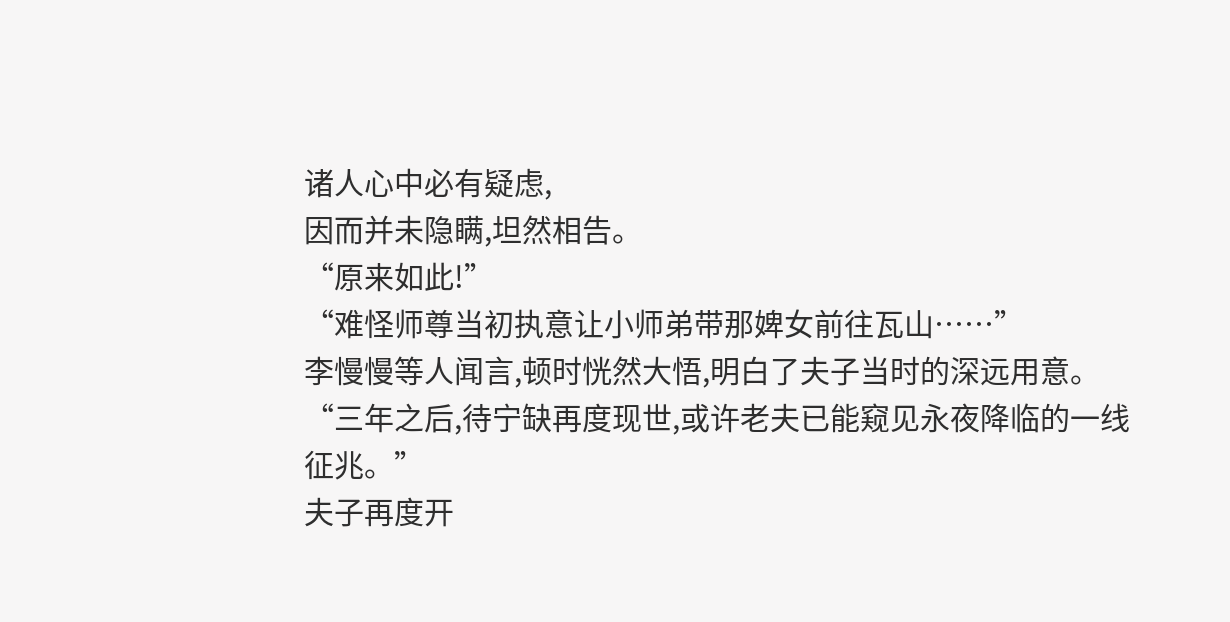诸人心中必有疑虑,
因而并未隐瞒,坦然相告。
“原来如此!”
“难怪师尊当初执意让小师弟带那婢女前往瓦山……”
李慢慢等人闻言,顿时恍然大悟,明白了夫子当时的深远用意。
“三年之后,待宁缺再度现世,或许老夫已能窥见永夜降临的一线征兆。”
夫子再度开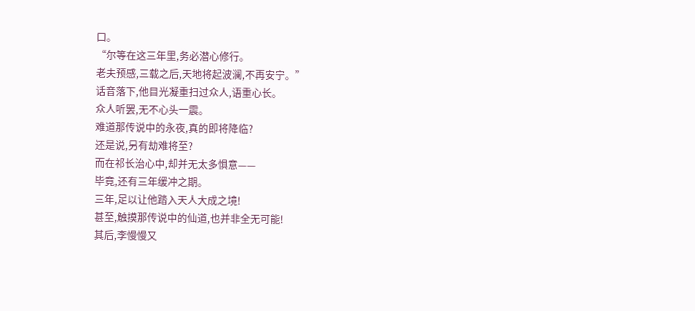口。
“尔等在这三年里,务必潜心修行。
老夫预感,三载之后,天地将起波澜,不再安宁。”
话音落下,他目光凝重扫过众人,语重心长。
众人听罢,无不心头一震。
难道那传说中的永夜,真的即将降临?
还是说,另有劫难将至?
而在祁长治心中,却并无太多惧意——
毕竟,还有三年缓冲之期。
三年,足以让他踏入天人大成之境!
甚至,触摸那传说中的仙道,也并非全无可能!
其后,李慢慢又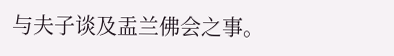与夫子谈及盂兰佛会之事。